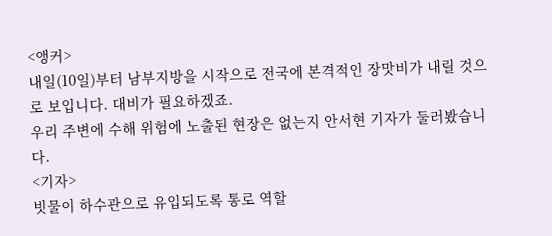<앵커>
내일(10일)부터 남부지방을 시작으로 전국에 본격적인 장맛비가 내릴 것으로 보입니다. 대비가 필요하겠죠.
우리 주변에 수해 위험에 노출된 현장은 없는지 안서현 기자가 둘러봤습니다.
<기자>
빗물이 하수관으로 유입되도록 통로 역할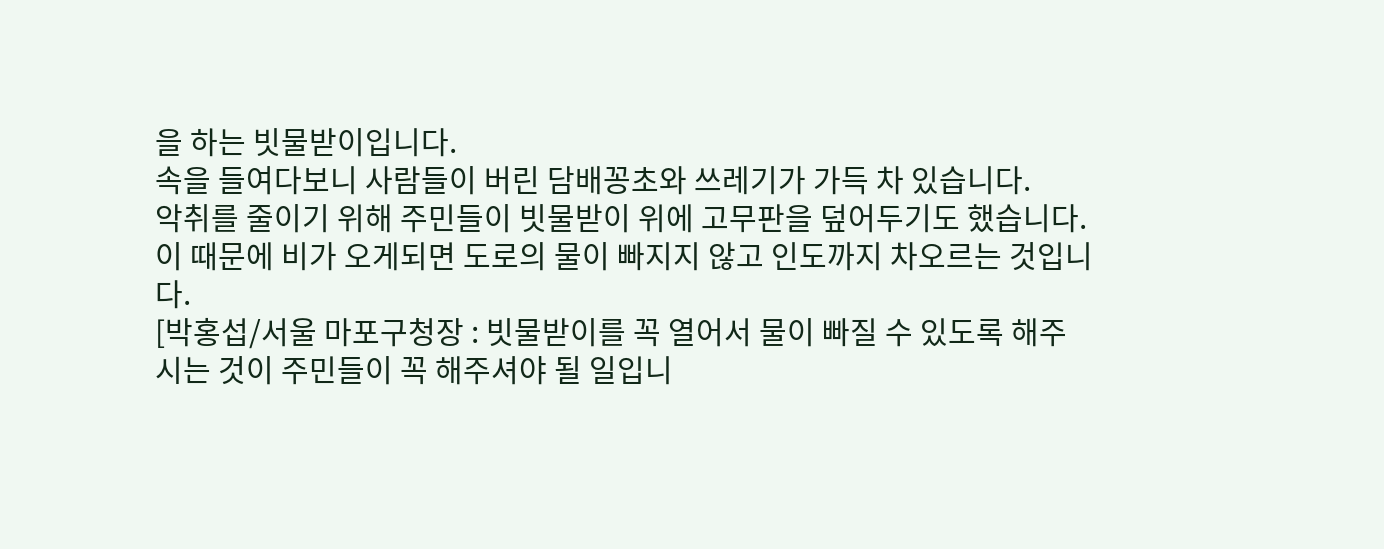을 하는 빗물받이입니다.
속을 들여다보니 사람들이 버린 담배꽁초와 쓰레기가 가득 차 있습니다.
악취를 줄이기 위해 주민들이 빗물받이 위에 고무판을 덮어두기도 했습니다.
이 때문에 비가 오게되면 도로의 물이 빠지지 않고 인도까지 차오르는 것입니다.
[박홍섭/서울 마포구청장 : 빗물받이를 꼭 열어서 물이 빠질 수 있도록 해주시는 것이 주민들이 꼭 해주셔야 될 일입니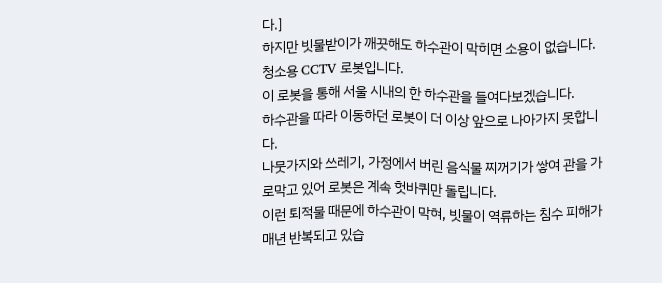다.]
하지만 빗물받이가 깨끗해도 하수관이 막히면 소용이 없습니다.
청소용 CCTV 로봇입니다.
이 로봇을 통해 서울 시내의 한 하수관을 들여다보겠습니다.
하수관을 따라 이동하던 로봇이 더 이상 앞으로 나아가지 못합니다.
나뭇가지와 쓰레기, 가정에서 버린 음식물 찌꺼기가 쌓여 관을 가로막고 있어 로봇은 계속 헛바퀴만 돌립니다.
이런 퇴적물 때문에 하수관이 막혀, 빗물이 역류하는 침수 피해가 매년 반복되고 있습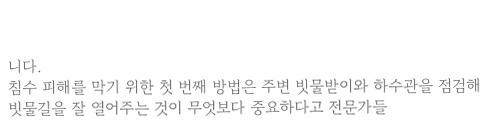니다.
침수 피해를 막기 위한 첫 번째 방법은 주변 빗물받이와 하수관을 점검해 빗물길을 잘 열어주는 것이 무엇보다 중요하다고 전문가들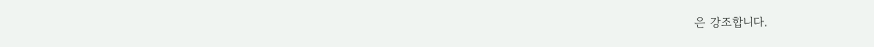은 강조합니다.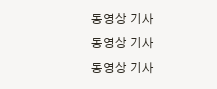동영상 기사
동영상 기사
동영상 기사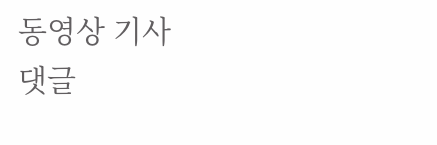동영상 기사
댓글